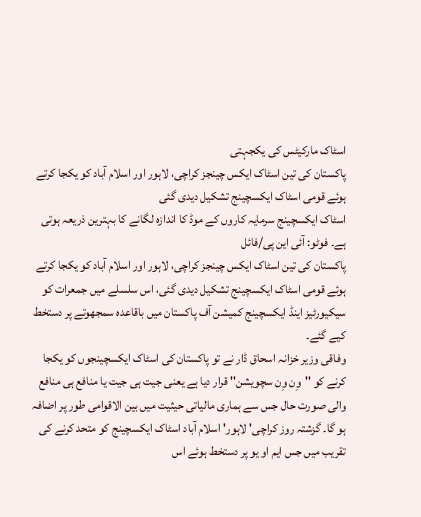اسٹاک مارکیٹس کی یکجہتی
پاکستان کی تین اسٹاک ایکس چینجز کراچی، لاہور اور اسلام آباد کو یکجا کرتے ہوئے قومی اسٹاک ایکسچینج تشکیل دیدی گئی
اسٹاک ایکسچینج سرمایہ کاروں کے موڈ کا اندازہ لگانے کا بہترین ذریعہ ہوتی ہے۔ فوٹو: آئی این پی/فائل
پاکستان کی تین اسٹاک ایکس چینجز کراچی، لاہور اور اسلام آباد کو یکجا کرتے ہوئے قومی اسٹاک ایکسچینج تشکیل دیدی گئی، اس سلسلے میں جمعرات کو سیکیورٹیز اینڈ ایکسچینج کمیشن آف پاکستان میں باقاعدہ سمجھوتے پر دستخط کیے گئے۔
وفاقی وزیر خزانہ اسحاق ڈار نے تو پاکستان کی اسٹاک ایکسچینجوں کو یکجا کرنے کو ''وِن وِن سچویشن'' قرار دیا ہے یعنی جیت ہی جیت یا منافع ہی منافع والی صورت حال جس سے ہماری مالیاتی حیثیت میں بین الاقوامی طور پر اضافہ ہو گا۔ گزشتہ روز کراچی' لاہور' اسلام آباد اسٹاک ایکسچینج کو متحد کرنے کی تقریب میں جس ایم او یو پر دستخط ہوئے اس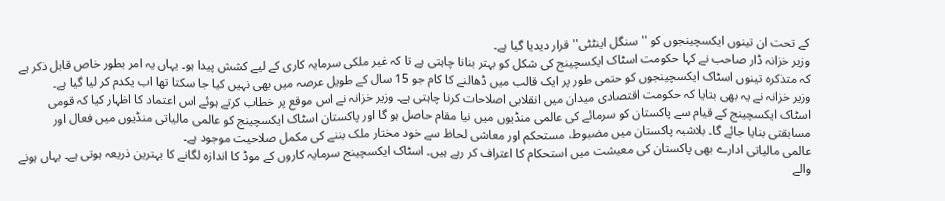کے تحت ان تینوں ایکسچینجوں کو ''سنگل اینٹٹی'' قرار دیدیا گیا ہے۔
وزیر خزانہ ڈار صاحب نے کہا حکومت اسٹاک ایکسچینج کی شکل کو بہتر بنانا چاہتی ہے تا کہ غیر ملکی سرمایہ کاری کے لیے کشش پیدا ہو۔ یہاں یہ امر بطور خاص قابل ذکر ہے کہ متذکرہ تینوں اسٹاک ایکسچینجوں کو حتمی طور پر ایک قالب میں ڈھالنے کا کام جو 15 سال کے طویل عرصہ میں بھی نہیں کیا جا سکتا تھا اب یکدم کر لیا گیا ہے۔
وزیر خزانہ نے یہ بھی بتایا کہ حکومت اقتصادی میدان میں انقلابی اصلاحات کرنا چاہتی ہے۔ وزیر خزانہ نے اس موقع پر خطاب کرتے ہوئے اس اعتماد کا اظہار کیا کہ قومی اسٹاک ایکسچینج کے قیام سے پاکستان کو سرمائے کی عالمی منڈیوں میں نیا مقام حاصل ہو گا اور پاکستان اسٹاک ایکسچینج کو عالمی مالیاتی منڈیوں میں فعال اور مسابقتی بنایا جائے گا۔ بلاشبہ پاکستان میں مضبوط، مستحکم اور معاشی لحاظ سے خود مختار ملک بننے کی مکمل صلاحیت موجود ہے۔
عالمی مالیاتی ادارے بھی پاکستان کی معیشت میں استحکام کا اعتراف کر رہے ہیں۔ اسٹاک ایکسچینج سرمایہ کاروں کے موڈ کا اندازہ لگانے کا بہترین ذریعہ ہوتی ہے۔ یہاں ہونے والے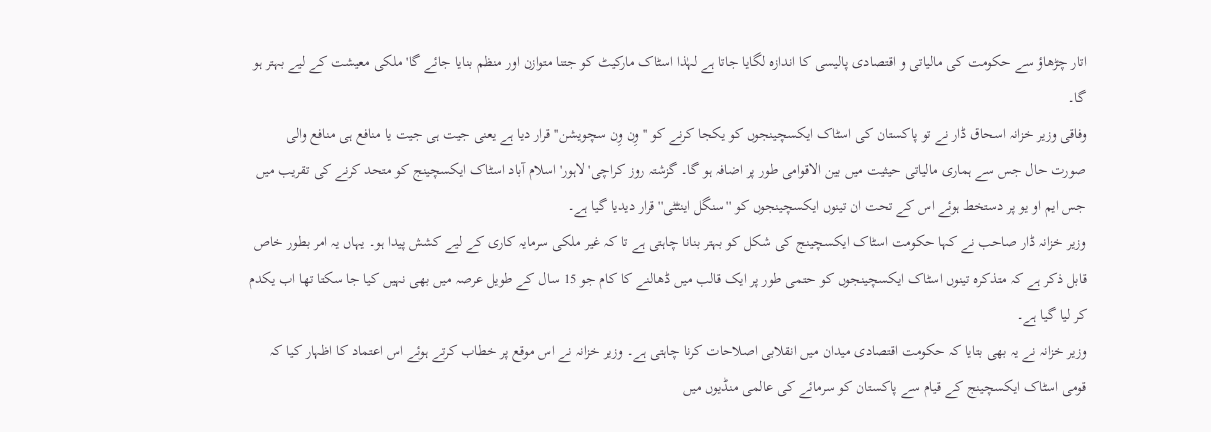اتار چڑھاؤ سے حکومت کی مالیاتی و اقتصادی پالیسی کا اندازہ لگایا جاتا ہے لہٰذا اسٹاک مارکیٹ کو جتنا متوازن اور منظم بنایا جائے گا' ملکی معیشت کے لیے بہتر ہو گا۔
وفاقی وزیر خزانہ اسحاق ڈار نے تو پاکستان کی اسٹاک ایکسچینجوں کو یکجا کرنے کو ''وِن وِن سچویشن'' قرار دیا ہے یعنی جیت ہی جیت یا منافع ہی منافع والی صورت حال جس سے ہماری مالیاتی حیثیت میں بین الاقوامی طور پر اضافہ ہو گا۔ گزشتہ روز کراچی' لاہور' اسلام آباد اسٹاک ایکسچینج کو متحد کرنے کی تقریب میں جس ایم او یو پر دستخط ہوئے اس کے تحت ان تینوں ایکسچینجوں کو ''سنگل اینٹٹی'' قرار دیدیا گیا ہے۔
وزیر خزانہ ڈار صاحب نے کہا حکومت اسٹاک ایکسچینج کی شکل کو بہتر بنانا چاہتی ہے تا کہ غیر ملکی سرمایہ کاری کے لیے کشش پیدا ہو۔ یہاں یہ امر بطور خاص قابل ذکر ہے کہ متذکرہ تینوں اسٹاک ایکسچینجوں کو حتمی طور پر ایک قالب میں ڈھالنے کا کام جو 15 سال کے طویل عرصہ میں بھی نہیں کیا جا سکتا تھا اب یکدم کر لیا گیا ہے۔
وزیر خزانہ نے یہ بھی بتایا کہ حکومت اقتصادی میدان میں انقلابی اصلاحات کرنا چاہتی ہے۔ وزیر خزانہ نے اس موقع پر خطاب کرتے ہوئے اس اعتماد کا اظہار کیا کہ قومی اسٹاک ایکسچینج کے قیام سے پاکستان کو سرمائے کی عالمی منڈیوں میں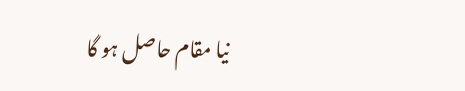نیا مقام حاصل ہو گا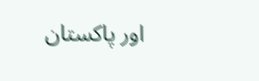اور پاکستان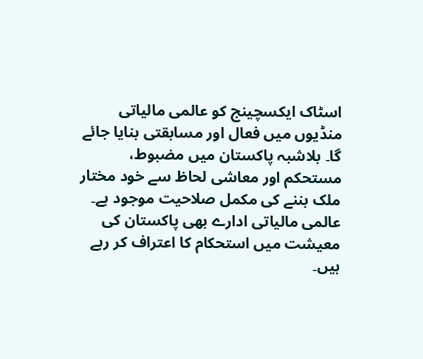اسٹاک ایکسچینج کو عالمی مالیاتی منڈیوں میں فعال اور مسابقتی بنایا جائے گا۔ بلاشبہ پاکستان میں مضبوط، مستحکم اور معاشی لحاظ سے خود مختار ملک بننے کی مکمل صلاحیت موجود ہے۔
عالمی مالیاتی ادارے بھی پاکستان کی معیشت میں استحکام کا اعتراف کر رہے ہیں۔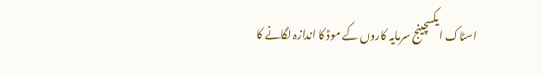اسٹاک ایکسچینج سرمایہ کاروں کے موڈ کا اندازہ لگانے کا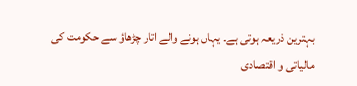بہترین ذریعہ ہوتی ہے۔ یہاں ہونے والے اتار چڑھاؤ سے حکومت کی مالیاتی و اقتصادی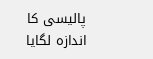پالیسی کا اندازہ لگایا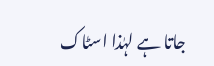جاتا ہے لہٰذا اسٹاک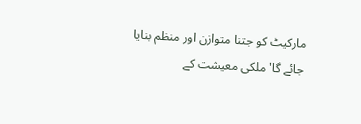مارکیٹ کو جتنا متوازن اور منظم بنایا جائے گا' ملکی معیشت کے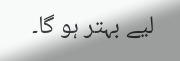لیے بہتر ہو گا۔